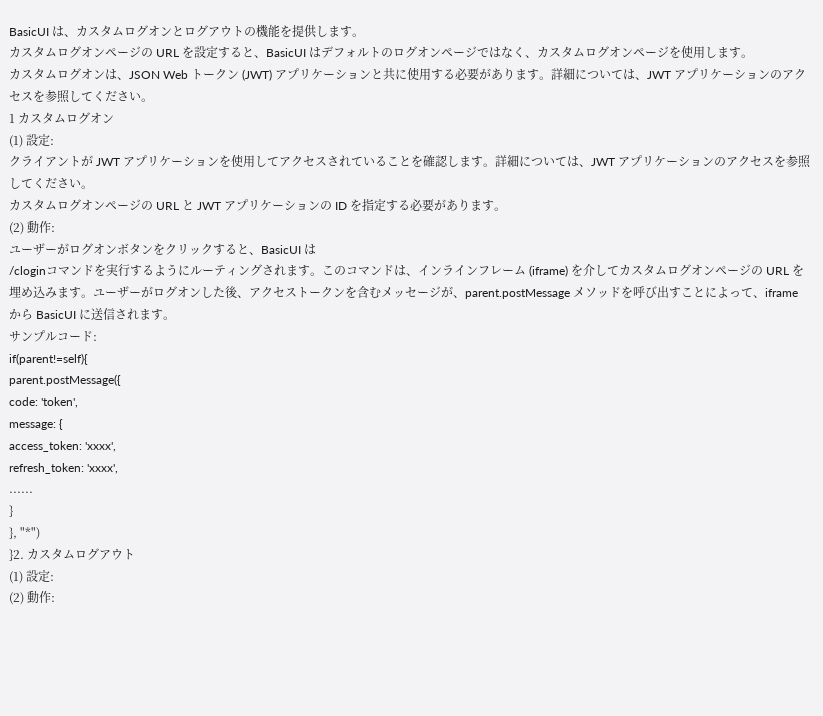BasicUI は、カスタムログオンとログアウトの機能を提供します。
カスタムログオンページの URL を設定すると、BasicUI はデフォルトのログオンページではなく、カスタムログオンページを使用します。
カスタムログオンは、JSON Web トークン (JWT) アプリケーションと共に使用する必要があります。詳細については、JWT アプリケーションのアクセスを参照してください。
1 カスタムログオン
(1) 設定:
クライアントが JWT アプリケーションを使用してアクセスされていることを確認します。詳細については、JWT アプリケーションのアクセスを参照してください。
カスタムログオンページの URL と JWT アプリケーションの ID を指定する必要があります。
(2) 動作:
ユーザーがログオンボタンをクリックすると、BasicUI は
/cloginコマンドを実行するようにルーティングされます。このコマンドは、インラインフレーム (iframe) を介してカスタムログオンページの URL を埋め込みます。ユーザーがログオンした後、アクセストークンを含むメッセージが、parent.postMessage メソッドを呼び出すことによって、iframe から BasicUI に送信されます。
サンプルコード:
if(parent!=self){
parent.postMessage({
code: 'token',
message: {
access_token: 'xxxx',
refresh_token: 'xxxx',
......
}
}, "*")
}2. カスタムログアウト
(1) 設定:
(2) 動作: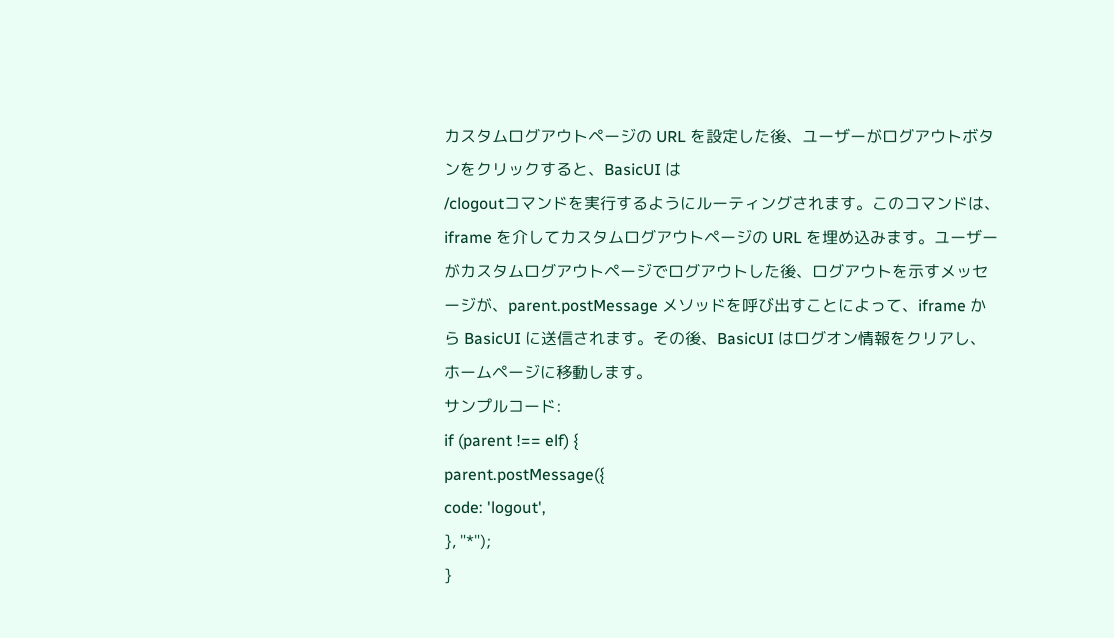カスタムログアウトページの URL を設定した後、ユーザーがログアウトボタンをクリックすると、BasicUI は
/clogoutコマンドを実行するようにルーティングされます。このコマンドは、iframe を介してカスタムログアウトページの URL を埋め込みます。ユーザーがカスタムログアウトページでログアウトした後、ログアウトを示すメッセージが、parent.postMessage メソッドを呼び出すことによって、iframe から BasicUI に送信されます。その後、BasicUI はログオン情報をクリアし、ホームページに移動します。
サンプルコード:
if (parent !== elf) {
parent.postMessage({
code: 'logout',
}, "*");
}